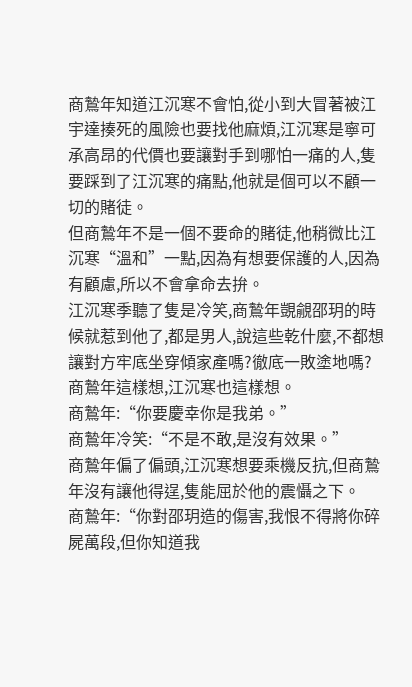商鷙年知道江沉寒不會怕,從小到大冒著被江宇達揍死的風險也要找他麻煩,江沉寒是寧可承高昂的代價也要讓對手到哪怕一痛的人,隻要踩到了江沉寒的痛點,他就是個可以不顧一切的賭徒。
但商鷙年不是一個不要命的賭徒,他稍微比江沉寒“溫和”一點,因為有想要保護的人,因為有顧慮,所以不會拿命去拚。
江沉寒季聽了隻是冷笑,商鷙年覬覦邵玥的時候就惹到他了,都是男人,說這些乾什麼,不都想讓對方牢底坐穿傾家產嗎?徹底一敗塗地嗎?商鷙年這樣想,江沉寒也這樣想。
商鷙年:“你要慶幸你是我弟。”
商鷙年冷笑:“不是不敢,是沒有效果。”
商鷙年偏了偏頭,江沉寒想要乘機反抗,但商鷙年沒有讓他得逞,隻能屈於他的震懾之下。
商鷙年:“你對邵玥造的傷害,我恨不得將你碎屍萬段,但你知道我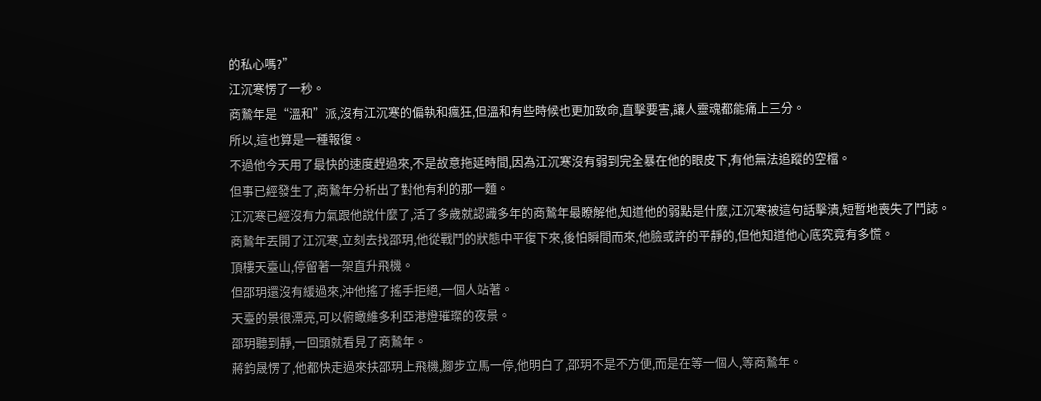的私心嗎?”
江沉寒愣了一秒。
商鷙年是“溫和”派,沒有江沉寒的偏執和瘋狂,但溫和有些時候也更加致命,直擊要害,讓人靈魂都能痛上三分。
所以,這也算是一種報復。
不過他今天用了最快的速度趕過來,不是故意拖延時間,因為江沉寒沒有弱到完全暴在他的眼皮下,有他無法追蹤的空檔。
但事已經發生了,商鷙年分析出了對他有利的那一麵。
江沉寒已經沒有力氣跟他說什麼了,活了多歲就認識多年的商鷙年最瞭解他,知道他的弱點是什麼,江沉寒被這句話擊潰,短暫地喪失了鬥誌。
商鷙年丟開了江沉寒,立刻去找邵玥,他從戰鬥的狀態中平復下來,後怕瞬間而來,他臉或許的平靜的,但他知道他心底究竟有多慌。
頂樓天臺山,停留著一架直升飛機。
但邵玥還沒有緩過來,沖他搖了搖手拒絕,一個人站著。
天臺的景很漂亮,可以俯瞰維多利亞港燈璀璨的夜景。
邵玥聽到靜,一回頭就看見了商鷙年。
蔣鈞晟愣了,他都快走過來扶邵玥上飛機,腳步立馬一停,他明白了,邵玥不是不方便,而是在等一個人,等商鷙年。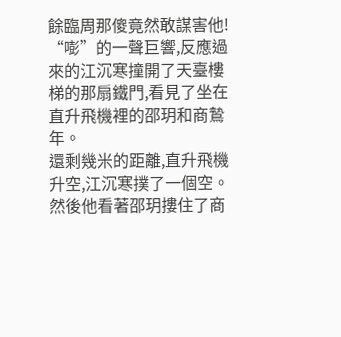餘臨周那傻竟然敢謀害他!
“嘭”的一聲巨響,反應過來的江沉寒撞開了天臺樓梯的那扇鐵門,看見了坐在直升飛機裡的邵玥和商鷙年。
還剩幾米的距離,直升飛機升空,江沉寒撲了一個空。
然後他看著邵玥摟住了商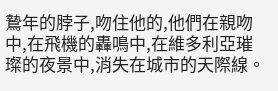鷙年的脖子,吻住他的,他們在親吻中,在飛機的轟鳴中,在維多利亞璀璨的夜景中,消失在城市的天際線。